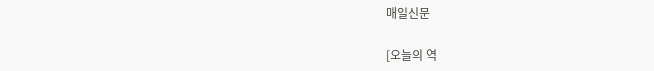매일신문

[오늘의 역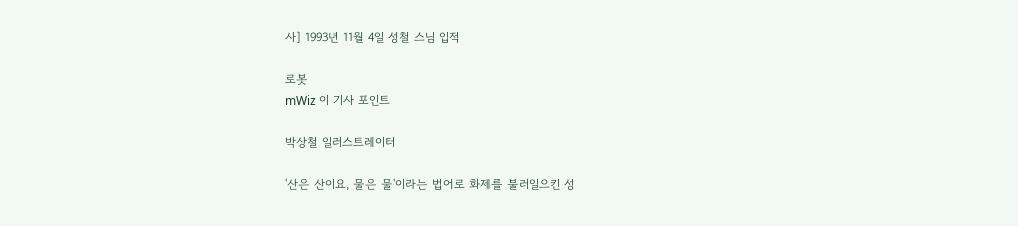사] 1993년 11월 4일 성철 스님 입적

로봇
mWiz 이 기사 포인트

박상철 일러스트레이터

'산은 산이요, 물은 물'이라는 법어로 화제를 불러일으킨 성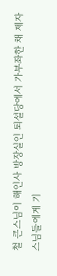철 큰스님이 해인사 방장실인 퇴설당에서 가부좌한 채 제자 스님들에게 기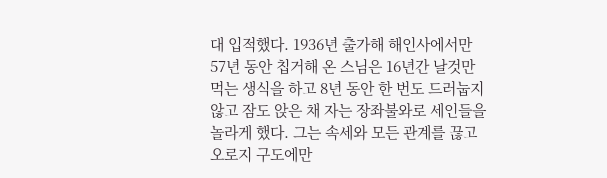대 입적했다. 1936년 출가해 해인사에서만 57년 동안 칩거해 온 스님은 16년간 날것만 먹는 생식을 하고 8년 동안 한 번도 드러눕지 않고 잠도 앉은 채 자는 장좌불와로 세인들을 놀라게 했다. 그는 속세와 모든 관계를 끊고 오로지 구도에만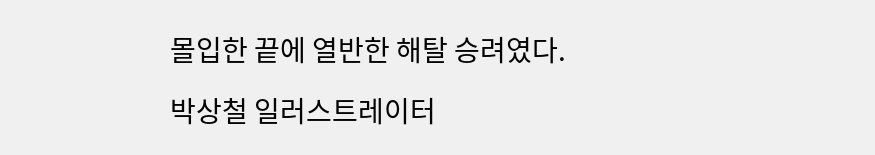몰입한 끝에 열반한 해탈 승려였다.

박상철 일러스트레이터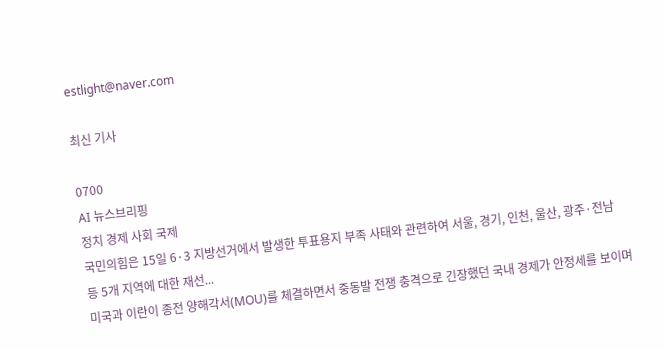estlight@naver.com

최신 기사

0700
AI 뉴스브리핑
정치 경제 사회 국제
국민의힘은 15일 6·3 지방선거에서 발생한 투표용지 부족 사태와 관련하여 서울, 경기, 인천, 울산, 광주·전남 등 5개 지역에 대한 재선...
미국과 이란이 종전 양해각서(MOU)를 체결하면서 중동발 전쟁 충격으로 긴장했던 국내 경제가 안정세를 보이며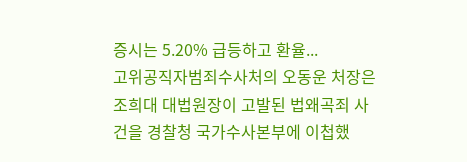증시는 5.20% 급등하고 환율...
고위공직자범죄수사처의 오동운 처장은 조희대 대법원장이 고발된 법왜곡죄 사건을 경찰청 국가수사본부에 이첩했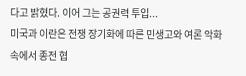다고 밝혔다. 이어 그는 공권력 투입...
미국과 이란은 전쟁 장기화에 따른 민생고와 여론 악화 속에서 종전 협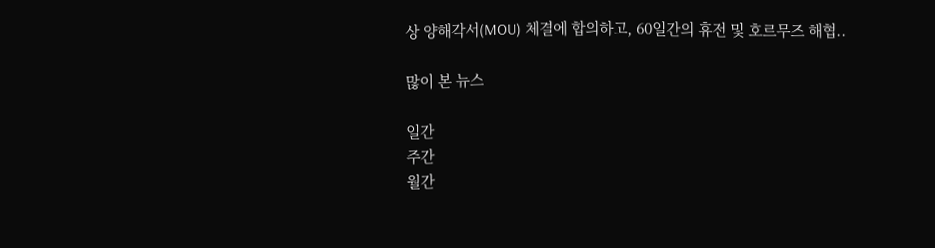상 양해각서(MOU) 체결에 합의하고, 60일간의 휴전 및 호르무즈 해협..

많이 본 뉴스

일간
주간
월간